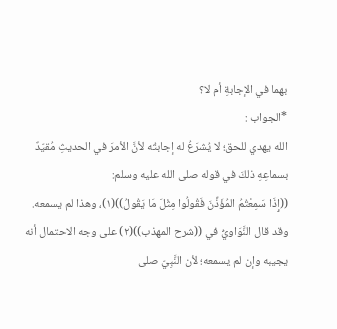بهما في الإجابةِ أم لا؟
*الجواب :
الله يهدي للحق؛ لا يُشرَعُ له إجابتُه لأنَّ الأمرَ في الحديثِ مُقيّدٌ بسماعِهِ ذلكَ في قوله صلى الله عليه وسلم:
((إِذَا سَمِعْتُمُ المُؤَذِّنَ فَقُولُوا مِثْلَ مَا يَقُولُ))(١)، وهذا لم يسمعه.
وقد قال النَّوَاويُّ في ((شرح المهذب))(٢) على وجه الاحتمال أنه يجيبه وإن لم يسمعه؛ لأن النَّبِيّ صلى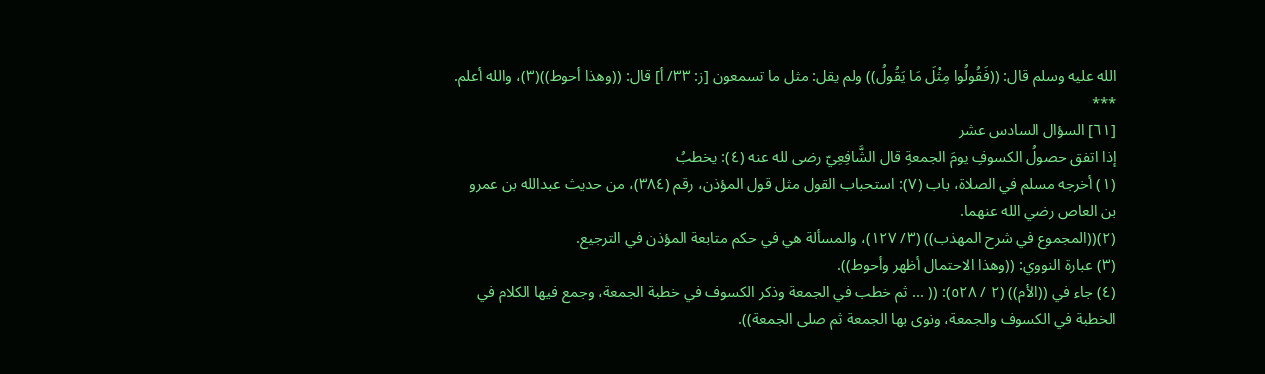الله عليه وسلم قال: ((فَقُولُوا مِثْلَ مَا يَقُولُ)) ولم يقل: مثل ما تسمعون [ز: ٣٣/ أ] قال: ((وهذا أحوط))(٣)، والله أعلم.
***
[٦١] السؤال السادس عشر
إذا اتفق حصولُ الكسوفِ يومَ الجمعةِ قال الشَّافِعِيّ رضى لله عنه (٤): يخطبُ
(١) أخرجه مسلم في الصلاة، باب (٧): استحباب القول مثل قول المؤذن، رقم (٣٨٤)، من حديث عبدالله بن عمرو بن العاص رضي الله عنهما.
(٢)((المجموع في شرح المهذب)) (٣/ ١٢٧)، والمسألة هي في حكم متابعة المؤذن في الترجيع.
(٣) عبارة النووي: ((وهذا الاحتمال أظهر وأحوط)).
(٤) جاء في ((الأم)) (٢ / ٥٢٨): (( ... ثم خطب في الجمعة وذكر الكسوف في خطبة الجمعة، وجمع فيها الكلام في الخطبة في الكسوف والجمعة، ونوی بها الجمعة ثم صلى الجمعة)).